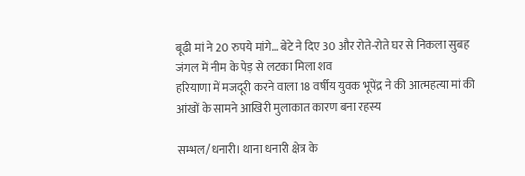बूढी मां ने 20 रुपये मांगे… बेटे ने दिए 30 और रोते-रोते घर से निकला सुबह जंगल में नीम के पेड़ से लटका मिला शव
हरियाणा में मजदूरी करने वाला 18 वर्षीय युवक भूपेंद्र ने की आत्महत्या मां की आंखों के सामने आखिरी मुलाकात कारण बना रहस्य

सम्भल/धनारी। थाना धनारी क्षेत्र के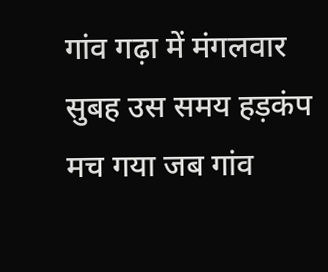गांव गढ़ा में मंगलवार सुबह उस समय हड़कंप मच गया जब गांव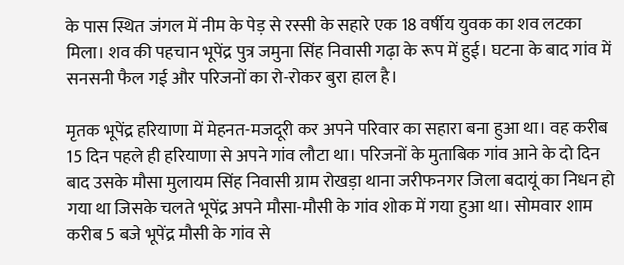के पास स्थित जंगल में नीम के पेड़ से रस्सी के सहारे एक 18 वर्षीय युवक का शव लटका मिला। शव की पहचान भूपेंद्र पुत्र जमुना सिंह निवासी गढ़ा के रूप में हुई। घटना के बाद गांव में सनसनी फैल गई और परिजनों का रो-रोकर बुरा हाल है।

मृतक भूपेंद्र हरियाणा में मेहनत-मजदूरी कर अपने परिवार का सहारा बना हुआ था। वह करीब 15 दिन पहले ही हरियाणा से अपने गांव लौटा था। परिजनों के मुताबिक गांव आने के दो दिन बाद उसके मौसा मुलायम सिंह निवासी ग्राम रोखड़ा थाना जरीफनगर जिला बदायूं का निधन हो गया था जिसके चलते भूपेंद्र अपने मौसा-मौसी के गांव शोक में गया हुआ था। सोमवार शाम करीब 5 बजे भूपेंद्र मौसी के गांव से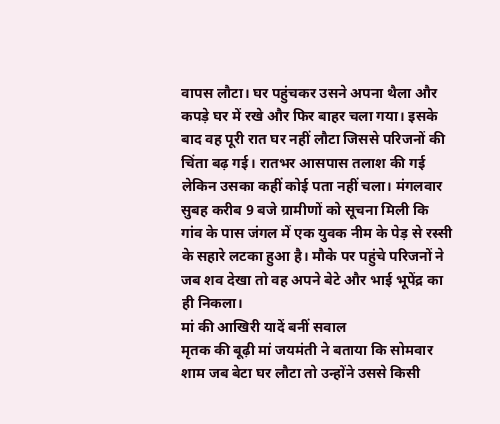वापस लौटा। घर पहुंचकर उसने अपना थैला और कपड़े घर में रखे और फिर बाहर चला गया। इसके बाद वह पूरी रात घर नहीं लौटा जिससे परिजनों की चिंता बढ़ गई। रातभर आसपास तलाश की गई लेकिन उसका कहीं कोई पता नहीं चला। मंगलवार सुबह करीब 9 बजे ग्रामीणों को सूचना मिली कि गांव के पास जंगल में एक युवक नीम के पेड़ से रस्सी के सहारे लटका हुआ है। मौके पर पहुंचे परिजनों ने जब शव देखा तो वह अपने बेटे और भाई भूपेंद्र का ही निकला।
मां की आखिरी यादें बनीं सवाल
मृतक की बूढ़ी मां जयमंती ने बताया कि सोमवार शाम जब बेटा घर लौटा तो उन्होंने उससे किसी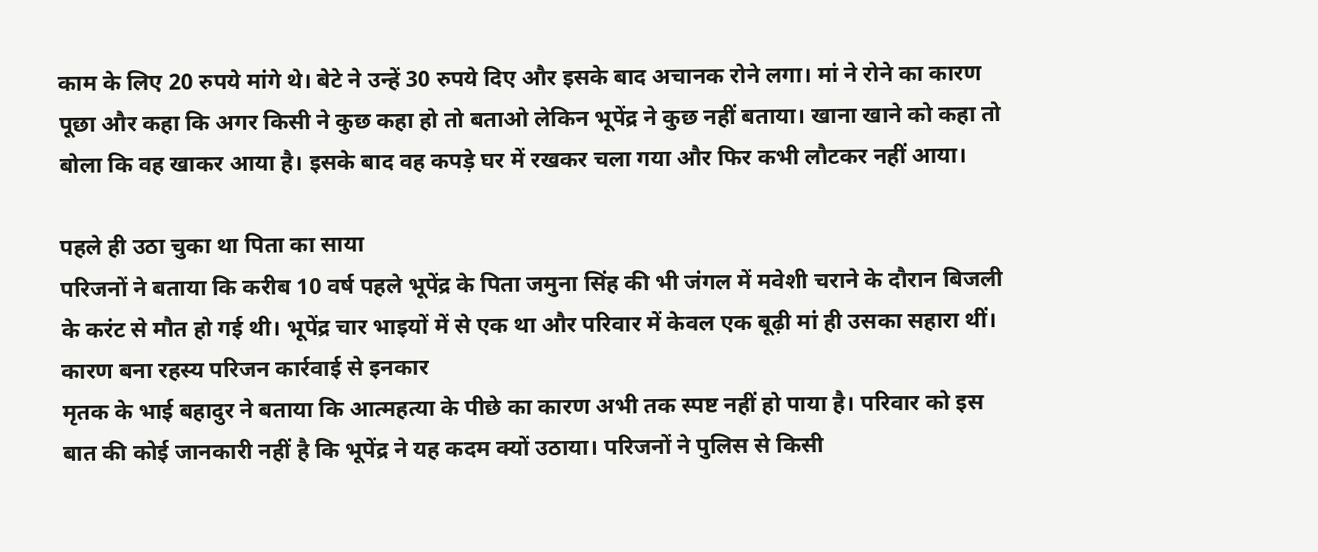काम के लिए 20 रुपये मांगे थे। बेटे ने उन्हें 30 रुपये दिए और इसके बाद अचानक रोने लगा। मां ने रोने का कारण पूछा और कहा कि अगर किसी ने कुछ कहा हो तो बताओ लेकिन भूपेंद्र ने कुछ नहीं बताया। खाना खाने को कहा तो बोला कि वह खाकर आया है। इसके बाद वह कपड़े घर में रखकर चला गया और फिर कभी लौटकर नहीं आया।

पहले ही उठा चुका था पिता का साया
परिजनों ने बताया कि करीब 10 वर्ष पहले भूपेंद्र के पिता जमुना सिंह की भी जंगल में मवेशी चराने के दौरान बिजली के करंट से मौत हो गई थी। भूपेंद्र चार भाइयों में से एक था और परिवार में केवल एक बूढ़ी मां ही उसका सहारा थीं।
कारण बना रहस्य परिजन कार्रवाई से इनकार
मृतक के भाई बहादुर ने बताया कि आत्महत्या के पीछे का कारण अभी तक स्पष्ट नहीं हो पाया है। परिवार को इस बात की कोई जानकारी नहीं है कि भूपेंद्र ने यह कदम क्यों उठाया। परिजनों ने पुलिस से किसी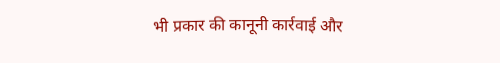भी प्रकार की कानूनी कार्रवाई और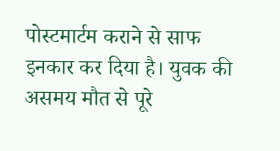पोस्टमार्टम कराने से साफ इनकार कर दिया है। युवक की असमय मौत से पूरे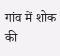गांव में शोक की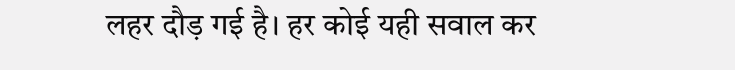लहर दौड़ गई है। हर कोई यही सवाल कर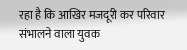रहा है कि आखिर मजदूरी कर परिवार संभालने वाला युवक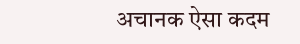अचानक ऐसा कदम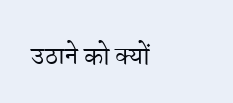उठाने को क्यों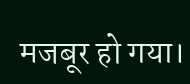मजबूर हो गया।